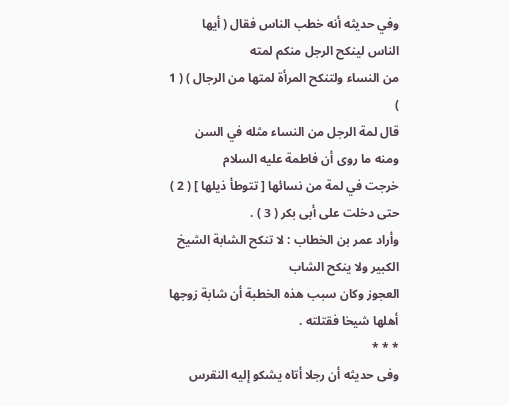وفي حديثه أنه خطب الناس فقال ( أيها الناس لينكح الرجل منكم لمته
من النساء ولتنكح المرأة لمتها من الرجال ) ( 1 )
قال لمة الرجل من النساء مثله في السن ومنه ما روى أن فاطمة عليه السلام
خرجت في لمة من نسائها [ تتوطأ ذيلها ] ( 2 ) حتى دخلت على أبى بكر ( 3 ) .
وأراد عمر بن الخطاب : لا تنكح الشابة الشيخ الكبير ولا ينكح الشاب
العجوز وكان سبب هذه الخطبة أن شابة زوجها أهلها شيخا فقتلته .
* * *
وفى حديثه أن رجلا أتاه يشكو إليه النقرس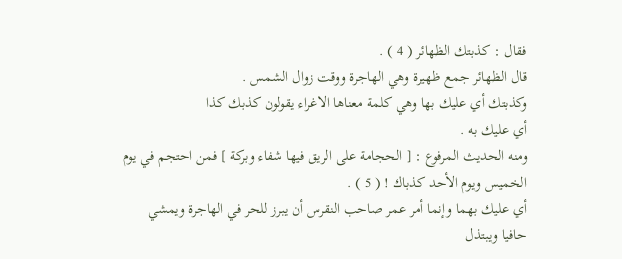فقال : كذبتك الظهائر ( 4 ) .
قال الظهائر جمع ظهيرة وهي الهاجرة ووقت زوال الشمس .
وكذبتك أي عليك بها وهي كلمة معناها الاغراء يقولون كذبك كذا
أي عليك به .
ومنه الحديث المرفوع : [ الحجامة على الريق فيها شفاء وبركة ] فمن احتجم في يوم
الخميس ويوم الأحد كذباك ! ( 5 ) .
أي عليك بهما وإنما أمر عمر صاحب النقرس أن يبرز للحر في الهاجرة ويمشي
حافيا ويبتذل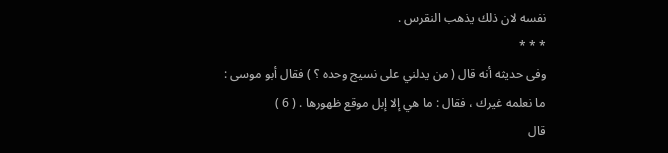نفسه لان ذلك يذهب النقرس .
* * *
وفى حديثه أنه قال ( من يدلني على نسيج وحده ؟ ) فقال أبو موسى :
ما نعلمه غيرك ، فقال : ما هي إلا إبل موقع ظهورها . ( 6 )
قال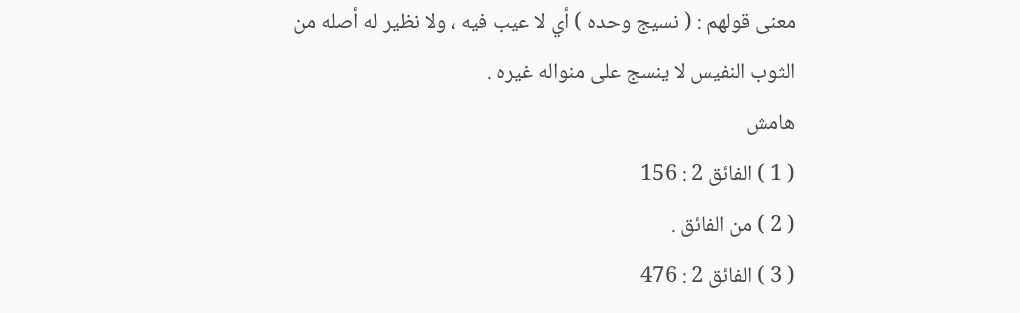معنى قولهم : ( نسيج وحده ) أي لا عيب فيه ، ولا نظير له أصله من
الثوب النفيس لا ينسج على منواله غيره .
هامش
( 1 ) الفائق 2 : 156
( 2 ) من الفائق .
( 3 ) الفائق 2 : 476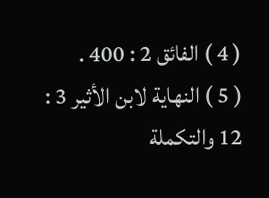( 4 ) الفائق 2 : 400 .
( 5 ) النهاية لابن الأثير 3 : 12 والتكملة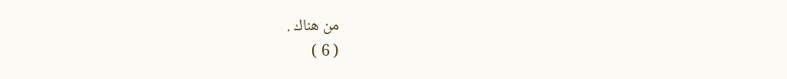من هناك .
( 6 )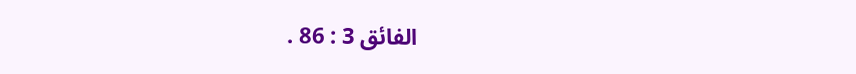الفائق 3 : 86 .